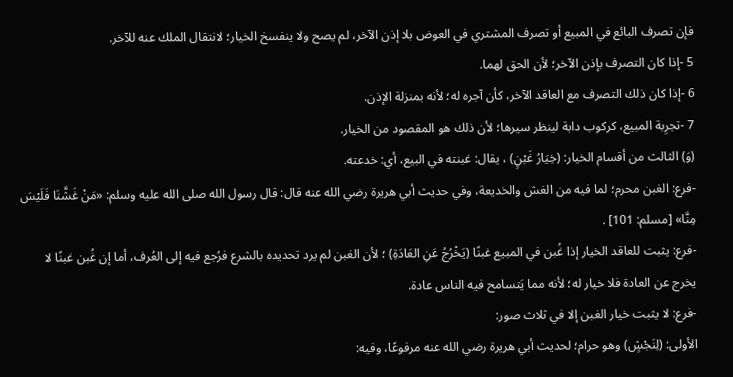فإن تصرف البائع في المبيع أو تصرف المشتري في العوض بلا إذن الآخر، لم يصح ولا ينفسخ الخيار؛ لانتقال الملك عنه للآخر.
5 -إذا كان التصرف بإذن الآخر؛ لأن الحق لهما.
6 -إذا كان ذلك التصرف مع العاقد الآخر، كأن آجره له؛ لأنه بمنزلة الإذن.
7 -تجرِبة المبيع، كركوب دابة لينظر سيرها؛ لأن ذلك هو المقصود من الخيار.
(وَ) الثالث من أقسام الخيار: (خِيَارُ غَبْنٍ) ، يقال: غبنته في البيع، أي: خدعته.
-فرع: الغبن محرم؛ لما فيه من الغش والخديعة، وفي حديث أبي هريرة رضي الله عنه قال: قال رسول الله صلى الله عليه وسلم: «مَنْ غَشَّنَا فَلَيْسَ مِنَّا» [مسلم: 101] .
-فرع: يثبت للعاقد الخيار إذا غُبن في المبيع غبنًا (يَخْرُجُ عَنِ العَادَةِ) ؛ لأن الغبن لم يرد تحديده بالشرع فرُجع فيه إلى العُرف، أما إن غُبن غبنًا لا يخرج عن العادة فلا خيار له؛ لأنه مما يَتسامح فيه الناس عادة.
-فرع: لا يثبت خيار الغبن إلا في ثلاث صور:
الأولى: (لِنَجْشٍ) وهو حرام؛ لحديث أبي هريرة رضي الله عنه مرفوعًا، وفيه: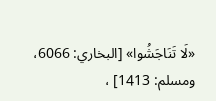«لَا تَنَاجَشُوا» [البخاري: 6066، ومسلم: 1413] ،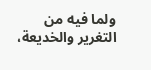ولما فيه من التغرير والخديعة،